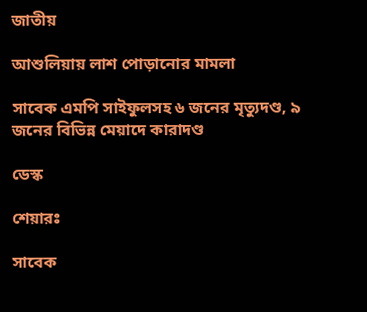জাতীয়

আশুলিয়ায় লাশ পোড়ানোর মামলা

সাবেক এমপি সাইফুলসহ ৬ জনের মৃত্যুদণ্ড, ৯ জনের বিভিন্ন মেয়াদে কারাদণ্ড

ডেস্ক

শেয়ারঃ

সাবেক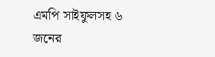এমপি সাইফুলসহ ৬ জনের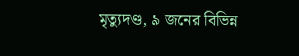মৃত্যুদণ্ড, ৯ জনের বিভিন্ন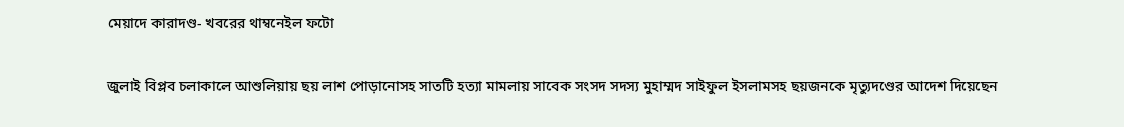মেয়াদে কারাদণ্ড- খবরের থাম্বনেইল ফটো

জুলাই বিপ্লব চলাকালে আশুলিয়ায় ছয় লাশ পোড়ানোসহ সাতটি হত্যা মামলায় সাবেক সংসদ সদস্য মুহাম্মদ সাইফুল ইসলামসহ ছয়জনকে মৃত্যুদণ্ডের আদেশ দিয়েছেন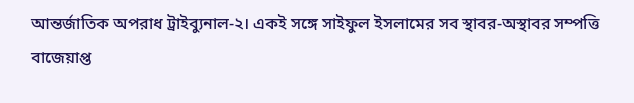আন্তর্জাতিক অপরাধ ট্রাইব্যুনাল-২। একই সঙ্গে সাইফুল ইসলামের সব স্থাবর-অস্থাবর সম্পত্তি বাজেয়াপ্ত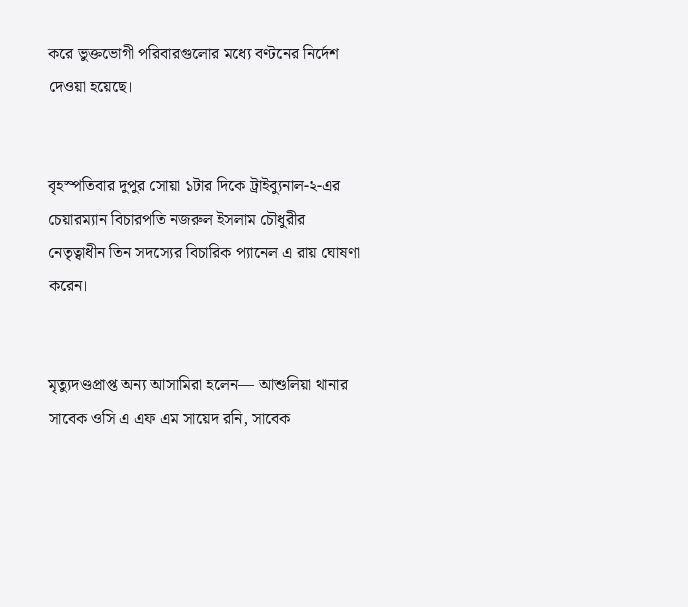করে ভুক্তভোগী পরিবারগুলোর মধ্যে বণ্টনের নির্দেশ দেওয়া হয়েছে।


বৃহস্পতিবার দুপুর সোয়া ১টার দিকে ট্রাইব্যুনাল-২-এর চেয়ারম্যান বিচারপতি নজরুল ইসলাম চৌধুরীর নেতৃত্বাধীন তিন সদস্যের বিচারিক প্যানেল এ রায় ঘোষণা করেন।


মৃত্যুদণ্ডপ্রাপ্ত অন্য আসামিরা হলেন— আশুলিয়া থানার সাবেক ওসি এ এফ এম সায়েদ রনি, সাবেক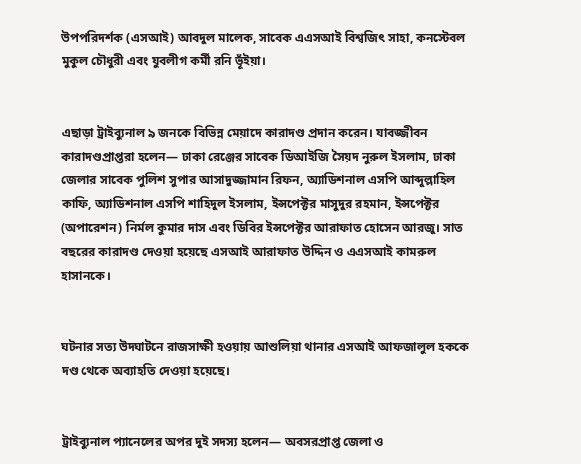উপপরিদর্শক (এসআই) আবদুল মালেক, সাবেক এএসআই বিশ্বজিৎ সাহা, কনস্টেবল মুকুল চৌধুরী এবং যুবলীগ কর্মী রনি ভূঁইয়া।


এছাড়া ট্রাইব্যুনাল ৯ জনকে বিভিন্ন মেয়াদে কারাদণ্ড প্রদান করেন। যাবজ্জীবন কারাদণ্ডপ্রাপ্তরা হলেন— ঢাকা রেঞ্জের সাবেক ডিআইজি সৈয়দ নুরুল ইসলাম, ঢাকা জেলার সাবেক পুলিশ সুপার আসাদুজ্জামান রিফন, অ্যাডিশনাল এসপি আব্দুল্লাহিল কাফি, অ্যাডিশনাল এসপি শাহিদুল ইসলাম, ইন্সপেক্টর মাসুদুর রহমান, ইন্সপেক্টর (অপারেশন) নির্মল কুমার দাস এবং ডিবির ইন্সপেক্টর আরাফাত হোসেন আরজু। সাত বছরের কারাদণ্ড দেওয়া হয়েছে এসআই আরাফাত উদ্দিন ও এএসআই কামরুল হাসানকে।


ঘটনার সত্য উদ্ঘাটনে রাজসাক্ষী হওয়ায় আশুলিয়া থানার এসআই আফজালুল হককে দণ্ড থেকে অব্যাহতি দেওয়া হয়েছে।


ট্রাইব্যুনাল প্যানেলের অপর দুই সদস্য হলেন— অবসরপ্রাপ্ত জেলা ও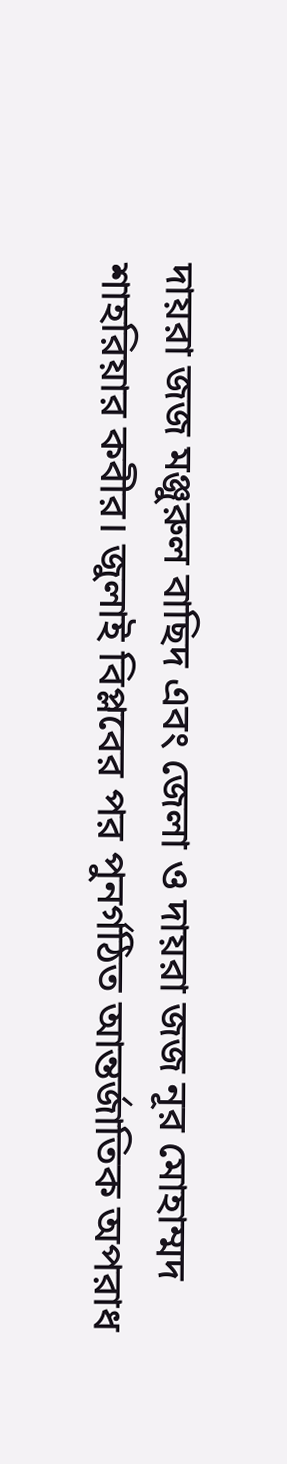দায়রা জজ মঞ্জুরুল বাছিদ এবং জেলা ও দায়রা জজ নূর মোহাম্মদ শাহরিয়ার কবীর। জুলাই বিপ্লবের পর পুনর্গঠিত আন্তর্জাতিক অপরাধ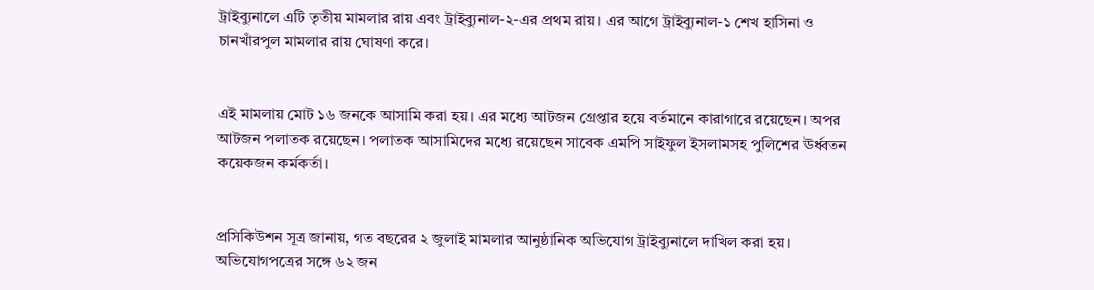ট্রাইব্যুনালে এটি তৃতীয় মামলার রায় এবং ট্রাইব্যুনাল-২-এর প্রথম রায়। এর আগে ট্রাইব্যুনাল-১ শেখ হাসিনা ও চানখাঁরপুল মামলার রায় ঘোষণা করে।


এই মামলায় মোট ১৬ জনকে আসামি করা হয়। এর মধ্যে আটজন গ্রেপ্তার হয়ে বর্তমানে কারাগারে রয়েছেন। অপর আটজন পলাতক রয়েছেন। পলাতক আসামিদের মধ্যে রয়েছেন সাবেক এমপি সাইফুল ইসলামসহ পুলিশের ঊর্ধ্বতন কয়েকজন কর্মকর্তা।


প্রসিকিউশন সূত্র জানায়, গত বছরের ২ জুলাই মামলার আনুষ্ঠানিক অভিযোগ ট্রাইব্যুনালে দাখিল করা হয়। অভিযোগপত্রের সঙ্গে ৬২ জন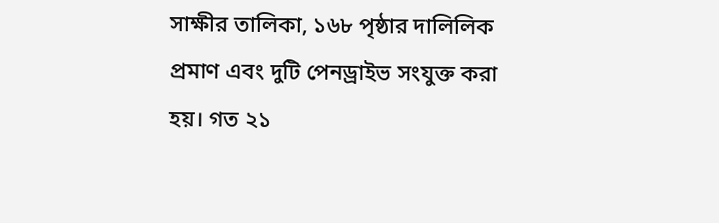সাক্ষীর তালিকা, ১৬৮ পৃষ্ঠার দালিলিক প্রমাণ এবং দুটি পেনড্রাইভ সংযুক্ত করা হয়। গত ২১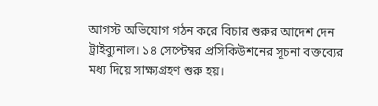আগস্ট অভিযোগ গঠন করে বিচার শুরুর আদেশ দেন ট্রাইব্যুনাল। ১৪ সেপ্টেম্বর প্রসিকিউশনের সূচনা বক্তব্যের মধ্য দিয়ে সাক্ষ্যগ্রহণ শুরু হয়।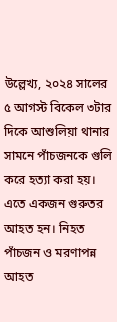উল্লেখ্য, ২০২৪ সালের ৫ আগস্ট বিকেল ৩টার দিকে আশুলিয়া থানার সামনে পাঁচজনকে গুলি করে হত্যা করা হয়। এতে একজন গুরুতর আহত হন। নিহত পাঁচজন ও মরণাপন্ন আহত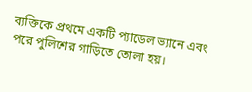ব্যক্তিকে প্রথমে একটি প্যাডেল ভ্যানে এবং পরে পুলিশের গাড়িতে তোলা হয়।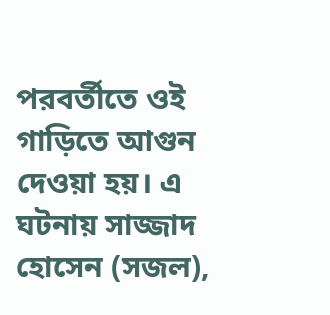পরবর্তীতে ওই গাড়িতে আগুন দেওয়া হয়। এ ঘটনায় সাজ্জাদ হোসেন (সজল),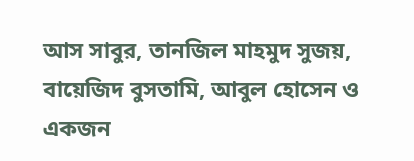আস সাবুর, তানজিল মাহমুদ সুজয়, বায়েজিদ বুসতামি, আবুল হোসেন ও একজন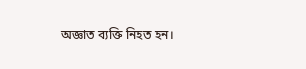অজ্ঞাত ব্যক্তি নিহত হন।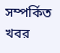সম্পর্কিত খবর